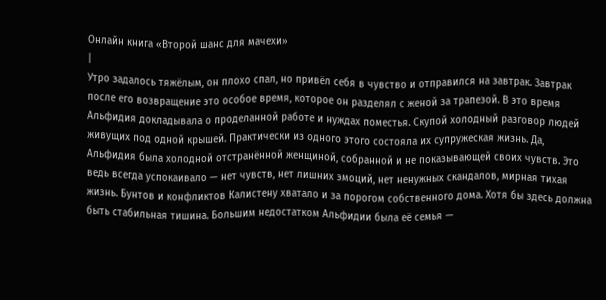Онлайн книга «Второй шанс для мачехи»
|
Утро задалось тяжёлым, он плохо спал, но привёл себя в чувство и отправился на завтрак. Завтрак после его возвращение это особое время, которое он разделял с женой за трапезой. В это время Альфидия докладывала о проделанной работе и нуждах поместья. Скупой холодный разговор людей живущих под одной крышей. Практически из одного этого состояла их супружеская жизнь. Да, Альфидия была холодной отстранённой женщиной, собранной и не показывающей своих чувств. Это ведь всегда успокаивало — нет чувств, нет лишних эмоций, нет ненужных скандалов, мирная тихая жизнь. Бунтов и конфликтов Калистену хватало и за порогом собственного дома. Хотя бы здесь должна быть стабильная тишина. Большим недостатком Альфидии была её семья —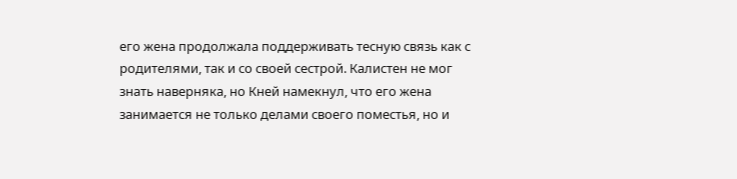его жена продолжала поддерживать тесную связь как с родителями, так и со своей сестрой. Калистен не мог знать наверняка, но Кней намекнул, что его жена занимается не только делами своего поместья, но и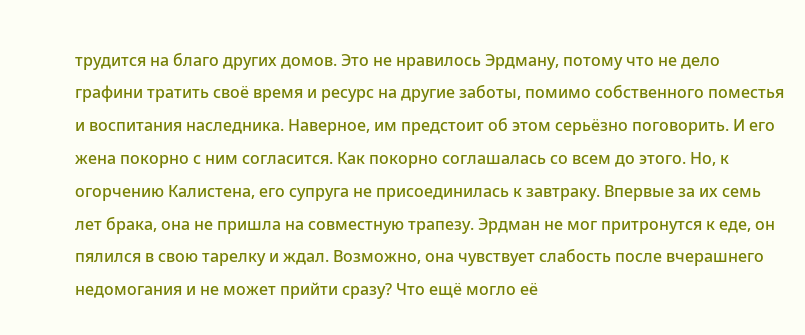трудится на благо других домов. Это не нравилось Эрдману, потому что не дело графини тратить своё время и ресурс на другие заботы, помимо собственного поместья и воспитания наследника. Наверное, им предстоит об этом серьёзно поговорить. И его жена покорно с ним согласится. Как покорно соглашалась со всем до этого. Но, к огорчению Калистена, его супруга не присоединилась к завтраку. Впервые за их семь лет брака, она не пришла на совместную трапезу. Эрдман не мог притронутся к еде, он пялился в свою тарелку и ждал. Возможно, она чувствует слабость после вчерашнего недомогания и не может прийти сразу? Что ещё могло её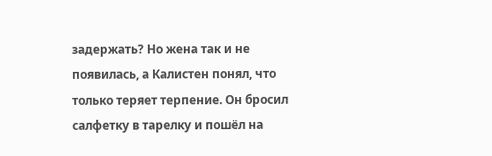задержать? Но жена так и не появилась, а Калистен понял, что только теряет терпение. Он бросил салфетку в тарелку и пошёл на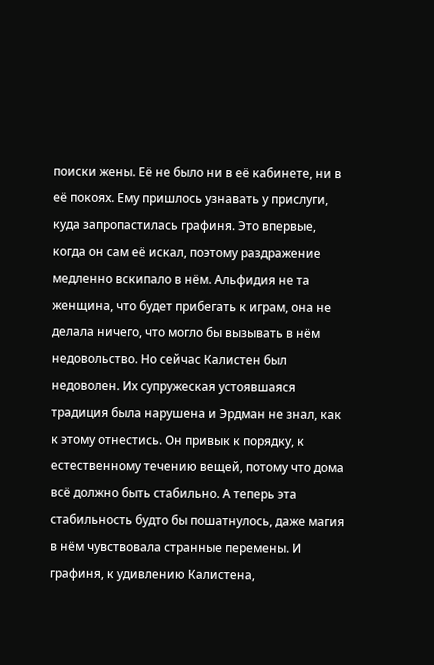поиски жены. Её не было ни в её кабинете, ни в её покоях. Ему пришлось узнавать у прислуги, куда запропастилась графиня. Это впервые, когда он сам её искал, поэтому раздражение медленно вскипало в нём. Альфидия не та женщина, что будет прибегать к играм, она не делала ничего, что могло бы вызывать в нём недовольство. Но сейчас Калистен был недоволен. Их супружеская устоявшаяся традиция была нарушена и Эрдман не знал, как к этому отнестись. Он привык к порядку, к естественному течению вещей, потому что дома всё должно быть стабильно. А теперь эта стабильность будто бы пошатнулось, даже магия в нём чувствовала странные перемены. И графиня, к удивлению Калистена,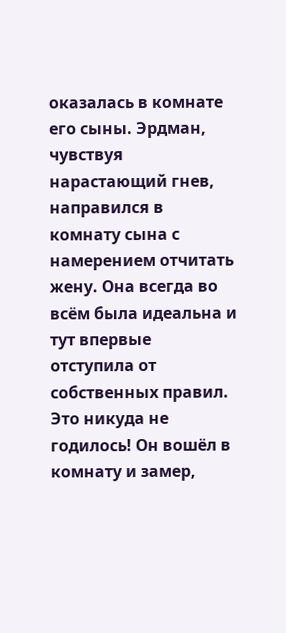оказалась в комнате его сыны. Эрдман, чувствуя нарастающий гнев, направился в комнату сына с намерением отчитать жену. Она всегда во всём была идеальна и тут впервые отступила от собственных правил. Это никуда не годилось! Он вошёл в комнату и замер,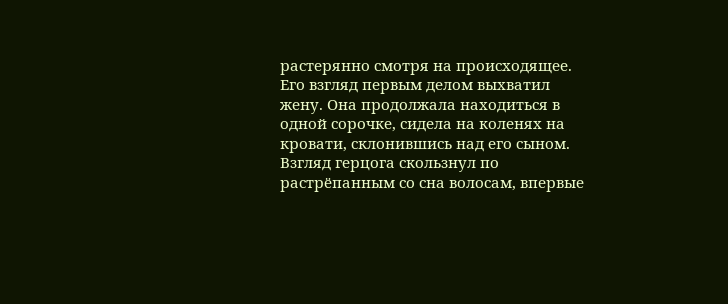растерянно смотря на происходящее. Его взгляд первым делом выхватил жену. Она продолжала находиться в одной сорочке, сидела на коленях на кровати, склонившись над его сыном. Взгляд герцога скользнул по растрёпанным со сна волосам, впервые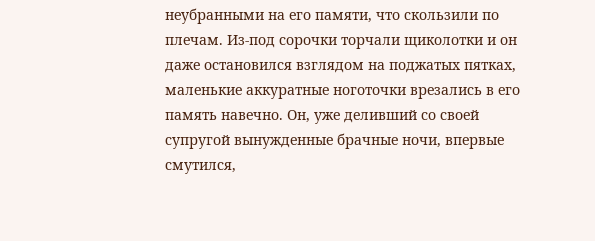неубранными на его памяти, что скользили по плечам. Из-под сорочки торчали щиколотки и он даже остановился взглядом на поджатых пятках, маленькие аккуратные ноготочки врезались в его память навечно. Он, уже деливший со своей супругой вынужденные брачные ночи, впервые смутился,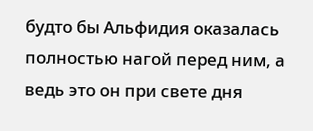будто бы Альфидия оказалась полностью нагой перед ним, а ведь это он при свете дня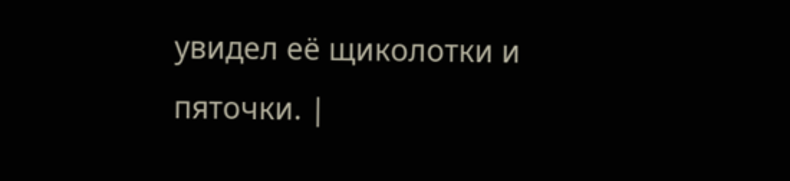увидел её щиколотки и пяточки. |